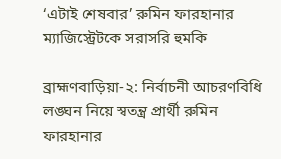‘এটাই শেষবার’ রুমিন ফারহানার ম্যাজিস্ট্রেটকে সরাসরি হুমকি

ব্রাহ্মণবাড়িয়া-২: নির্বাচনী আচরণবিধি লঙ্ঘন নিয়ে স্বতন্ত্র প্রার্থী রুমিন ফারহানার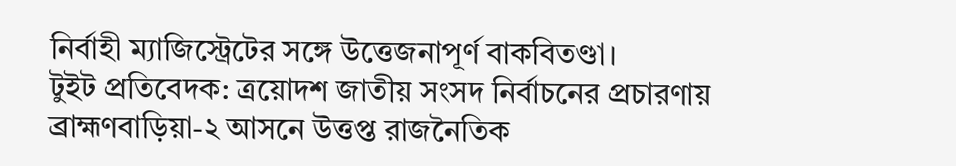নির্বাহী ম্যাজিস্ট্রেটের সঙ্গে উত্তেজনাপূর্ণ বাকবিতণ্ডা।
টুইট প্রতিবেদক: ত্রয়োদশ জাতীয় সংসদ নির্বাচনের প্রচারণায় ব্রাহ্মণবাড়িয়া-২ আসনে উত্তপ্ত রাজনৈতিক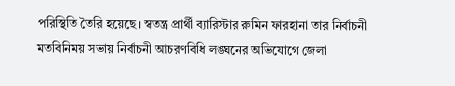পরিস্থিতি তৈরি হয়েছে। স্বতন্ত্র প্রার্থী ব্যারিস্টার রুমিন ফারহানা তার নির্বাচনী মতবিনিময় সভায় নির্বাচনী আচরণবিধি লঙ্ঘনের অভিযোগে জেলা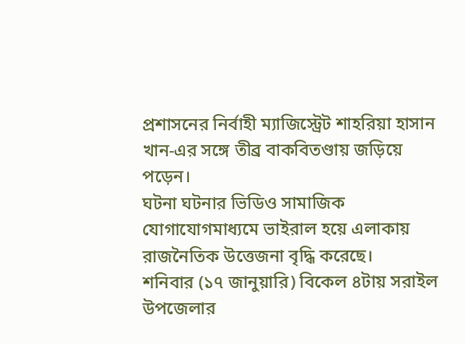প্রশাসনের নির্বাহী ম্যাজিস্ট্রেট শাহরিয়া হাসান খান-এর সঙ্গে তীব্র বাকবিতণ্ডায় জড়িয়ে পড়েন।
ঘটনা ঘটনার ভিডিও সামাজিক যোগাযোগমাধ্যমে ভাইরাল হয়ে এলাকায় রাজনৈতিক উত্তেজনা বৃদ্ধি করেছে।
শনিবার (১৭ জানুয়ারি) বিকেল ৪টায় সরাইল উপজেলার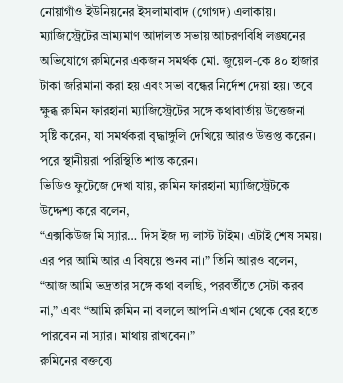নোয়াগাঁও ইউনিয়নের ইসলামাবাদ (গোগদ) এলাকায়।
ম্যাজিস্ট্রেটের ভ্রাম্যমাণ আদালত সভায় আচরণবিধি লঙ্ঘনের অভিযোগে রুমিনের একজন সমর্থক মো. জুয়েল-কে ৪০ হাজার টাকা জরিমানা করা হয় এবং সভা বন্ধের নির্দেশ দেয়া হয়। তবে ক্ষুব্ধ রুমিন ফারহানা ম্যাজিস্ট্রেটের সঙ্গে কথাবার্তায় উত্তেজনা সৃষ্টি করেন, যা সমর্থকরা বৃদ্ধাঙ্গুলি দেখিয়ে আরও উত্তপ্ত করেন। পরে স্থানীয়রা পরিস্থিতি শান্ত করেন।
ভিডিও ফুটেজে দেখা যায়, রুমিন ফারহানা ম্যাজিস্ট্রেটকে উদ্দেশ্য করে বলেন,
“এক্সকিউজ মি স্যার… দিস ইজ দ্য লাস্ট টাইম। এটাই শেষ সময়। এর পর আমি আর এ বিষয়ে শুনব না।” তিনি আরও বলেন, “আজ আমি ভদ্রতার সঙ্গে কথা বলছি, পরবর্তীতে সেটা করব না,” এবং “আমি রুমিন না বললে আপনি এখান থেকে বের হতে পারবেন না স্যার। মাথায় রাখবেন।”
রুমিনের বক্তব্যে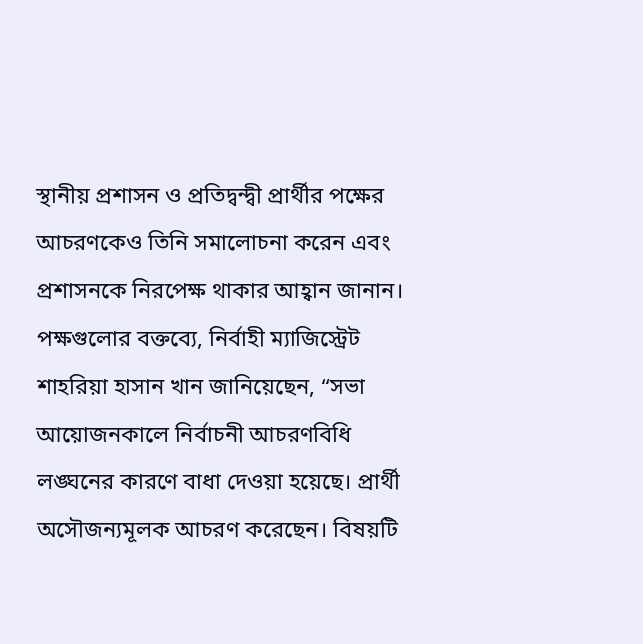স্থানীয় প্রশাসন ও প্রতিদ্বন্দ্বী প্রার্থীর পক্ষের আচরণকেও তিনি সমালোচনা করেন এবং প্রশাসনকে নিরপেক্ষ থাকার আহ্বান জানান।
পক্ষগুলোর বক্তব্যে, নির্বাহী ম্যাজিস্ট্রেট শাহরিয়া হাসান খান জানিয়েছেন, “সভা আয়োজনকালে নির্বাচনী আচরণবিধি লঙ্ঘনের কারণে বাধা দেওয়া হয়েছে। প্রার্থী অসৌজন্যমূলক আচরণ করেছেন। বিষয়টি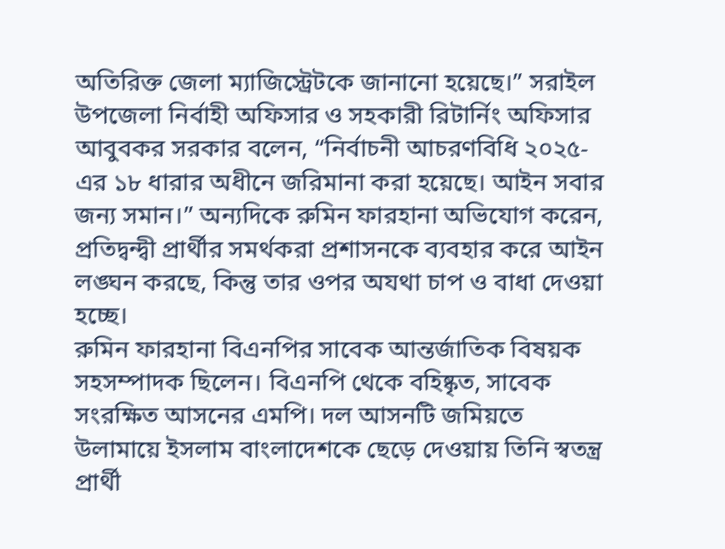অতিরিক্ত জেলা ম্যাজিস্ট্রেটকে জানানো হয়েছে।” সরাইল উপজেলা নির্বাহী অফিসার ও সহকারী রিটার্নিং অফিসার আবুবকর সরকার বলেন, “নির্বাচনী আচরণবিধি ২০২৫-এর ১৮ ধারার অধীনে জরিমানা করা হয়েছে। আইন সবার জন্য সমান।” অন্যদিকে রুমিন ফারহানা অভিযোগ করেন, প্রতিদ্বন্দ্বী প্রার্থীর সমর্থকরা প্রশাসনকে ব্যবহার করে আইন লঙ্ঘন করছে, কিন্তু তার ওপর অযথা চাপ ও বাধা দেওয়া হচ্ছে।
রুমিন ফারহানা বিএনপির সাবেক আন্তর্জাতিক বিষয়ক সহসম্পাদক ছিলেন। বিএনপি থেকে বহিষ্কৃত, সাবেক সংরক্ষিত আসনের এমপি। দল আসনটি জমিয়তে উলামায়ে ইসলাম বাংলাদেশকে ছেড়ে দেওয়ায় তিনি স্বতন্ত্র প্রার্থী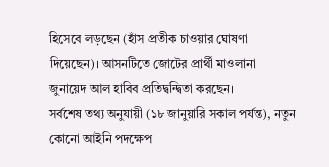হিসেবে লড়ছেন (হাঁস প্রতীক চাওয়ার ঘোষণা দিয়েছেন)। আসনটিতে জোটের প্রার্থী মাওলানা জুনায়েদ আল হাবিব প্রতিদ্বন্দ্বিতা করছেন।
সর্বশেষ তথ্য অনুযায়ী (১৮ জানুয়ারি সকাল পর্যন্ত), নতুন কোনো আইনি পদক্ষেপ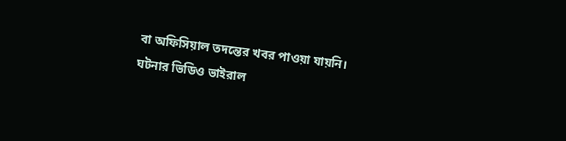বা অফিসিয়াল তদন্তের খবর পাওয়া যায়নি।
ঘটনার ভিডিও ভাইরাল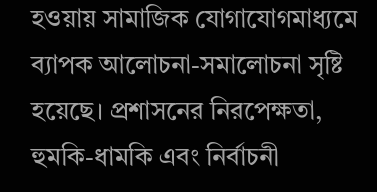হওয়ায় সামাজিক যোগাযোগমাধ্যমে ব্যাপক আলোচনা-সমালোচনা সৃষ্টি হয়েছে। প্রশাসনের নিরপেক্ষতা, হুমকি-ধামকি এবং নির্বাচনী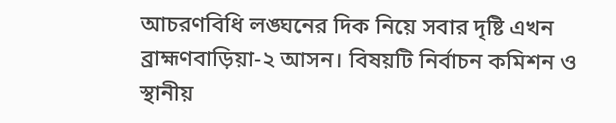আচরণবিধি লঙ্ঘনের দিক নিয়ে সবার দৃষ্টি এখন ব্রাহ্মণবাড়িয়া-২ আসন। বিষয়টি নির্বাচন কমিশন ও স্থানীয়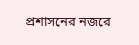প্রশাসনের নজরে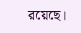রয়েছে।